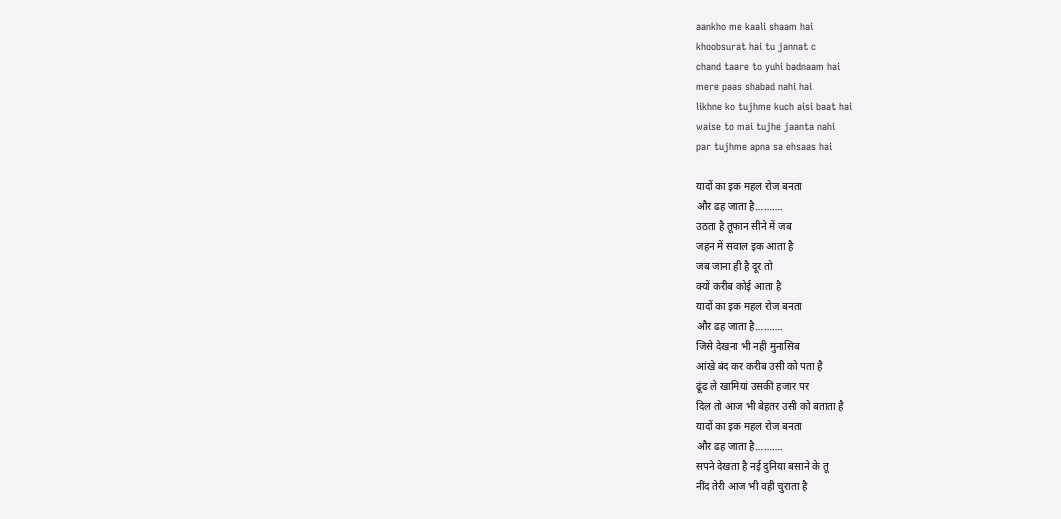aankho me kaali shaam hai
khoobsurat hai tu jannat c
chand taare to yuhi badnaam hai
mere paas shabad nahi hai
likhne ko tujhme kuch aisi baat hai
waise to mai tujhe jaanta nahi
par tujhme apna sa ehsaas hai

यादों का इक महल रोज बनता
और ढह जाता है……….
उठता है तूफान सीने में जब
जहन में सवाल इक आता है
जब जाना ही है दूर तो
क्यों करीब कोई आता है
यादों का इक महल रोज बनता
और ढह जाता है……….
जिसे देखना भी नही मुनासिब
आंखे बंद कर करीब उसी को पता है
ढूंढ ले खामियां उसकी हजार पर
दिल तो आज भी बेहतर उसी को बताता है
यादों का इक महल रोज बनता
और ढह जाता है……….
सपने देखता है नई दुनिया बसाने के तू
नींद तेरी आज भी वही चुराता है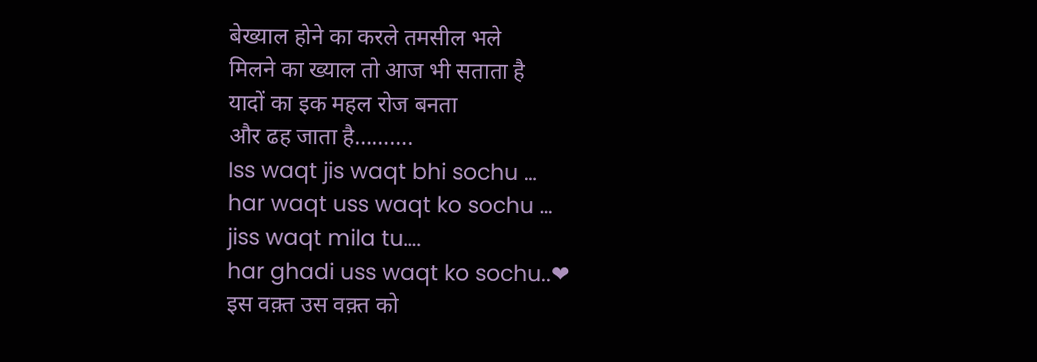बेख्याल होने का करले तमसील भले
मिलने का ख्याल तो आज भी सताता है
यादों का इक महल रोज बनता
और ढह जाता है……….
Iss waqt jis waqt bhi sochu …
har waqt uss waqt ko sochu …
jiss waqt mila tu….
har ghadi uss waqt ko sochu..❤
इस वक़्त उस वक़्त को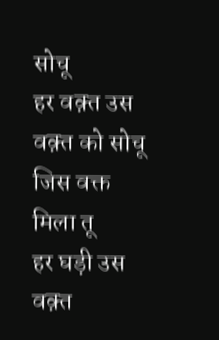सोचू
हर वक़्त उस वक़्त को सोचू
जिस वक्त मिला तू
हर घड़ी उस वक़्त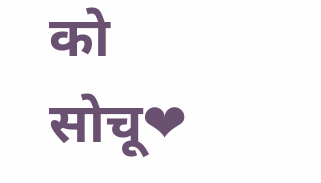को सोचू❤